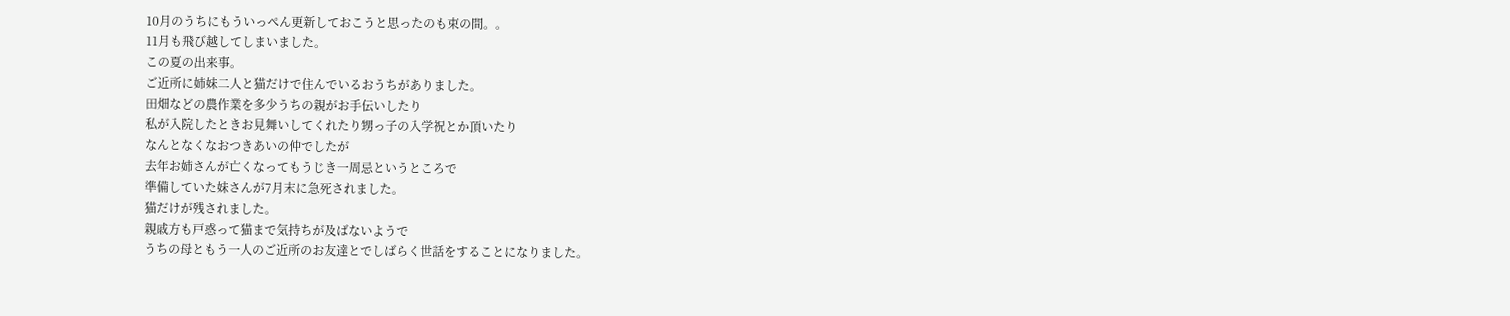10月のうちにもういっぺん更新しておこうと思ったのも束の間。。
11月も飛び越してしまいました。
この夏の出来事。
ご近所に姉妹二人と猫だけで住んでいるおうちがありました。
田畑などの農作業を多少うちの親がお手伝いしたり
私が入院したときお見舞いしてくれたり甥っ子の入学祝とか頂いたり
なんとなくなおつきあいの仲でしたが
去年お姉さんが亡くなってもうじき一周忌というところで
準備していた妹さんが7月末に急死されました。
猫だけが残されました。
親戚方も戸惑って猫まで気持ちが及ばないようで
うちの母ともう一人のご近所のお友達とでしばらく世話をすることになりました。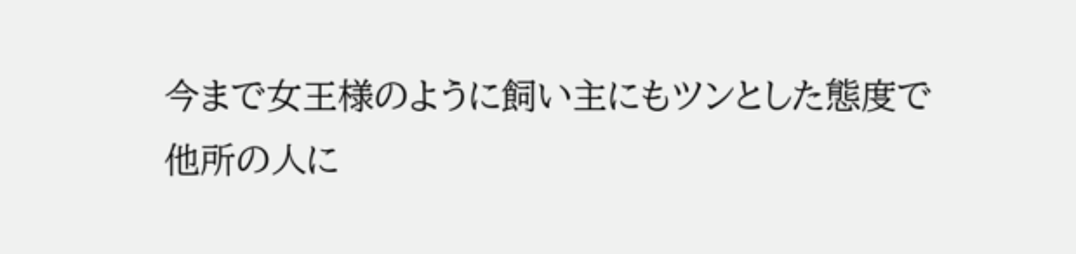今まで女王様のように飼い主にもツンとした態度で
他所の人に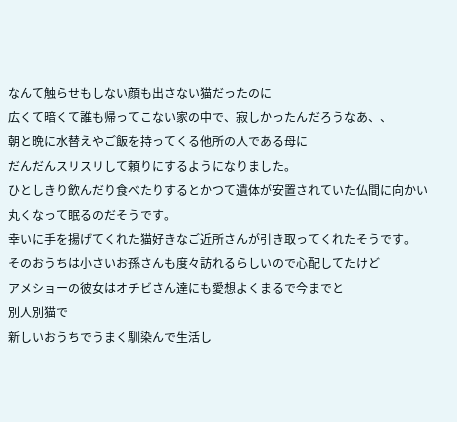なんて触らせもしない顔も出さない猫だったのに
広くて暗くて誰も帰ってこない家の中で、寂しかったんだろうなあ、、
朝と晩に水替えやご飯を持ってくる他所の人である母に
だんだんスリスリして頼りにするようになりました。
ひとしきり飲んだり食べたりするとかつて遺体が安置されていた仏間に向かい
丸くなって眠るのだそうです。
幸いに手を揚げてくれた猫好きなご近所さんが引き取ってくれたそうです。
そのおうちは小さいお孫さんも度々訪れるらしいので心配してたけど
アメショーの彼女はオチビさん達にも愛想よくまるで今までと
別人別猫で
新しいおうちでうまく馴染んで生活し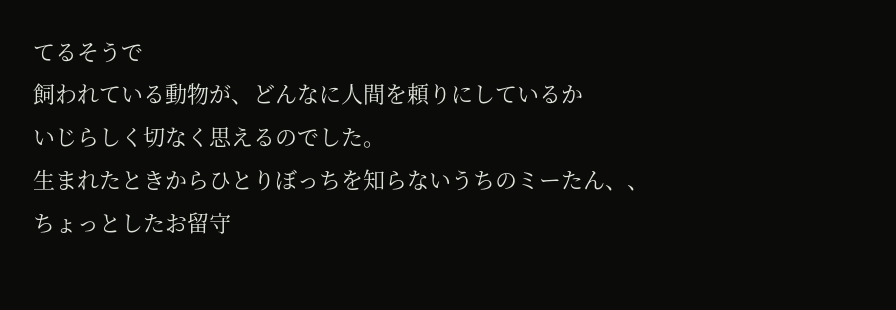てるそうで
飼われている動物が、どんなに人間を頼りにしているか
いじらしく切なく思えるのでした。
生まれたときからひとりぼっちを知らないうちのミーたん、、
ちょっとしたお留守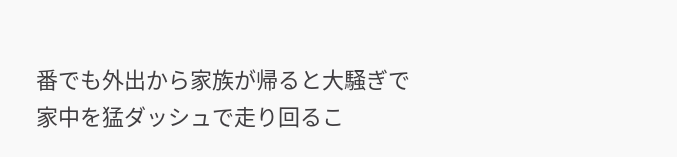番でも外出から家族が帰ると大騒ぎで
家中を猛ダッシュで走り回るこ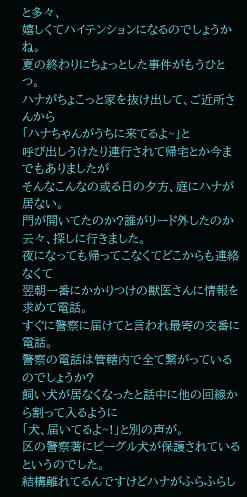と多々、
嬉しくてハイテンションになるのでしょうかね。
夏の終わりにちょっとした事件がもうひとつ。
ハナがちょこっと家を抜け出して、ご近所さんから
「ハナちゃんがうちに来てるよ~」と
呼び出しうけたり連行されて帰宅とか今までもありましたが
そんなこんなの或る日の夕方、庭にハナが居ない。
門が開いてたのか?誰がリード外したのか云々、探しに行きました。
夜になっても帰ってこなくてどこからも連絡なくて
翌朝一番にかかりつけの獣医さんに情報を求めて電話。
すぐに警察に届けてと言われ最寄の交番に電話。
警察の電話は管轄内で全て繋がっているのでしょうか?
飼い犬が居なくなったと話中に他の回線から割って入るように
「犬、届いてるよ~!」と別の声が。
区の警察著にビーグル犬が保護されているというのでした。
結構離れてるんですけどハナがふらふらし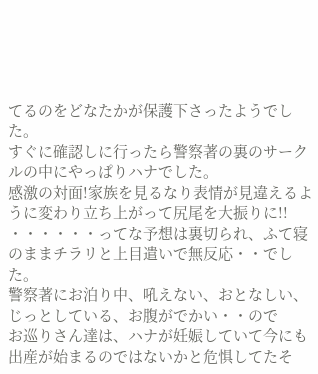てるのをどなたかが保護下さったようでした。
すぐに確認しに行ったら警察著の裏のサークルの中にやっぱりハナでした。
感激の対面!家族を見るなり表情が見違えるように変わり立ち上がって尻尾を大振りに!!
・・・・・・ってな予想は裏切られ、ふて寝のままチラリと上目遣いで無反応・・でした。
警察著にお泊り中、吼えない、おとなしい、じっとしている、お腹がでかい・・ので
お巡りさん達は、ハナが妊娠していて今にも出産が始まるのではないかと危惧してたそ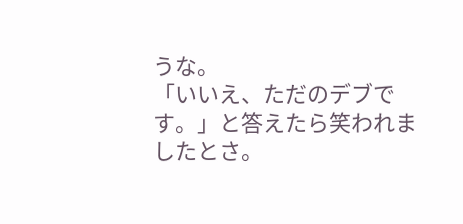うな。
「いいえ、ただのデブです。」と答えたら笑われましたとさ。